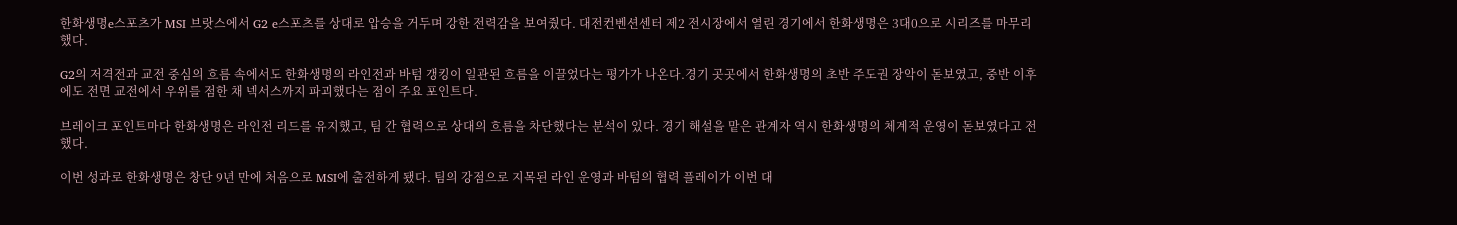한화생명e스포츠가 MSI 브랏스에서 G2 e스포츠를 상대로 압승을 거두며 강한 전력감을 보여줬다. 대전컨벤션센터 제2 전시장에서 열린 경기에서 한화생명은 3대0으로 시리즈를 마무리했다.

G2의 저격전과 교전 중심의 흐름 속에서도 한화생명의 라인전과 바텀 갱킹이 일관된 흐름을 이끌었다는 평가가 나온다.경기 곳곳에서 한화생명의 초반 주도권 장악이 돋보였고, 중반 이후에도 전면 교전에서 우위를 점한 채 넥서스까지 파괴했다는 점이 주요 포인트다.

브레이크 포인트마다 한화생명은 라인전 리드를 유지했고, 팀 간 협력으로 상대의 흐름을 차단했다는 분석이 있다. 경기 해설을 맡은 관계자 역시 한화생명의 체계적 운영이 돋보였다고 전했다.

이번 성과로 한화생명은 창단 9년 만에 처음으로 MSI에 출전하게 됐다. 팀의 강점으로 지목된 라인 운영과 바텀의 협력 플레이가 이번 대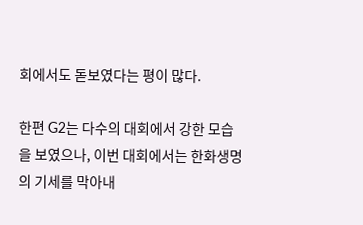회에서도 돋보였다는 평이 많다.

한편 G2는 다수의 대회에서 강한 모습을 보였으나, 이번 대회에서는 한화생명의 기세를 막아내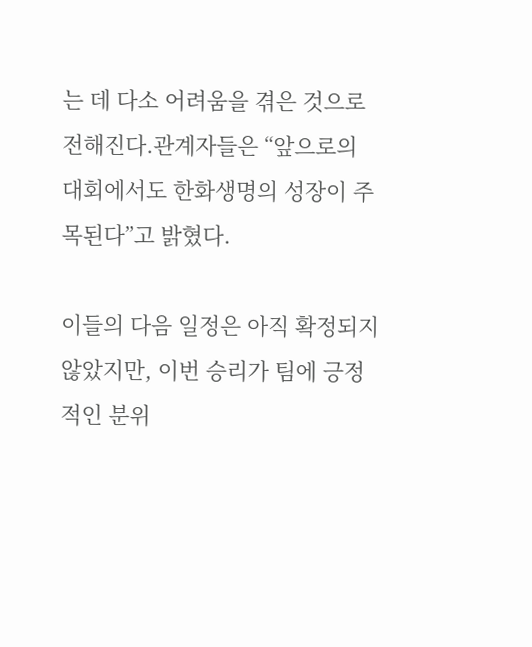는 데 다소 어려움을 겪은 것으로 전해진다.관계자들은 “앞으로의 대회에서도 한화생명의 성장이 주목된다”고 밝혔다.

이들의 다음 일정은 아직 확정되지 않았지만, 이번 승리가 팀에 긍정적인 분위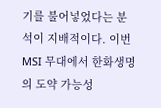기를 불어넣었다는 분석이 지배적이다. 이번 MSI 무대에서 한화생명의 도약 가능성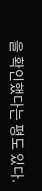을 확인했다는 평도 있다.